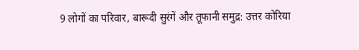9 लोगों का परिवार, बारूदी सुरंगें और तूफानी समुद्र: उत्तर कोरिया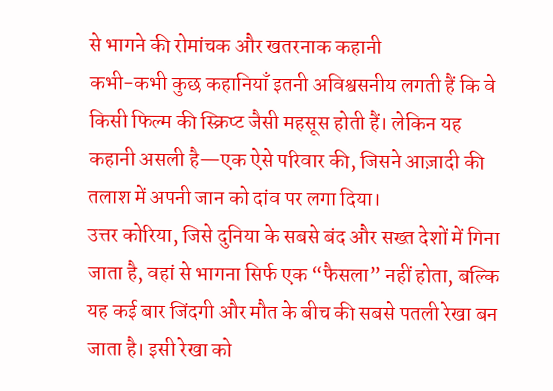से भागने की रोमांचक और खतरनाक कहानी
कभी-कभी कुछ कहानियाँ इतनी अविश्वसनीय लगती हैं कि वे किसी फिल्म की स्क्रिप्ट जैसी महसूस होती हैं। लेकिन यह कहानी असली है—एक ऐसे परिवार की, जिसने आज़ादी की तलाश में अपनी जान को दांव पर लगा दिया।
उत्तर कोरिया, जिसे दुनिया के सबसे बंद और सख्त देशों में गिना जाता है, वहां से भागना सिर्फ एक “फैसला” नहीं होता, बल्कि यह कई बार जिंदगी और मौत के बीच की सबसे पतली रेखा बन जाता है। इसी रेखा को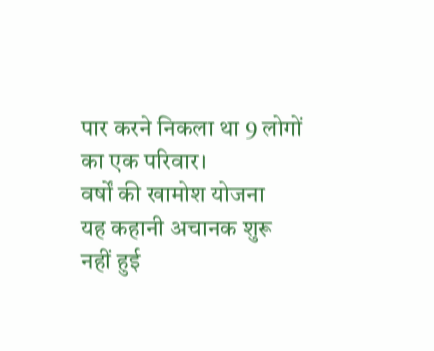पार करने निकला था 9 लोगों का एक परिवार।
वर्षों की खामोश योजना
यह कहानी अचानक शुरू नहीं हुई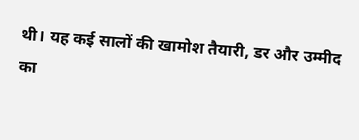थी। यह कई सालों की खामोश तैयारी, डर और उम्मीद का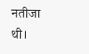नतीजा थी।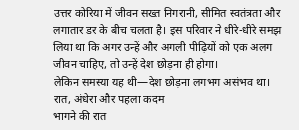उत्तर कोरिया में जीवन सख्त निगरानी, सीमित स्वतंत्रता और लगातार डर के बीच चलता है। इस परिवार ने धीरे-धीरे समझ लिया था कि अगर उन्हें और अगली पीढ़ियों को एक अलग जीवन चाहिए, तो उन्हें देश छोड़ना ही होगा।
लेकिन समस्या यह थी—देश छोड़ना लगभग असंभव था।
रात, अंधेरा और पहला कदम
भागने की रात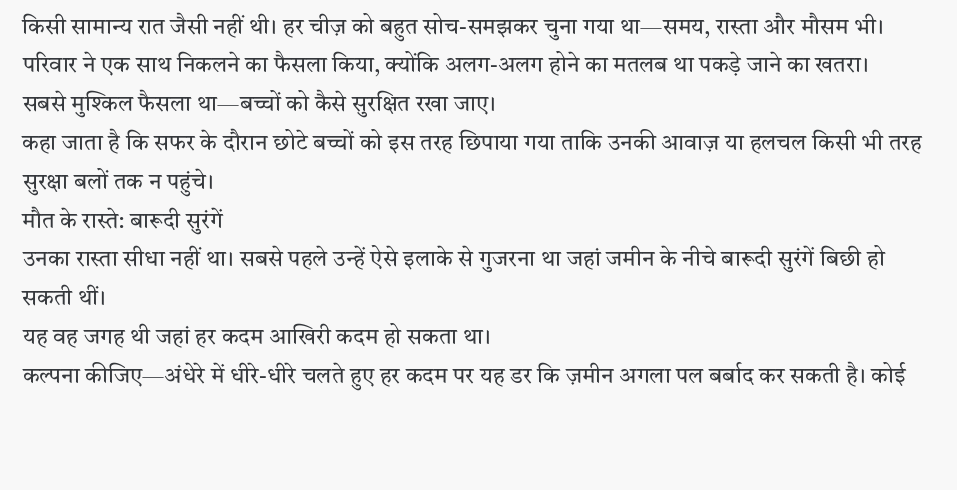किसी सामान्य रात जैसी नहीं थी। हर चीज़ को बहुत सोच-समझकर चुना गया था—समय, रास्ता और मौसम भी।
परिवार ने एक साथ निकलने का फैसला किया, क्योंकि अलग-अलग होने का मतलब था पकड़े जाने का खतरा।
सबसे मुश्किल फैसला था—बच्चों को कैसे सुरक्षित रखा जाए।
कहा जाता है कि सफर के दौरान छोटे बच्चों को इस तरह छिपाया गया ताकि उनकी आवाज़ या हलचल किसी भी तरह सुरक्षा बलों तक न पहुंचे।
मौत के रास्ते: बारूदी सुरंगें
उनका रास्ता सीधा नहीं था। सबसे पहले उन्हें ऐसे इलाके से गुजरना था जहां जमीन के नीचे बारूदी सुरंगें बिछी हो सकती थीं।
यह वह जगह थी जहां हर कदम आखिरी कदम हो सकता था।
कल्पना कीजिए—अंधेरे में धीरे-धीरे चलते हुए हर कदम पर यह डर कि ज़मीन अगला पल बर्बाद कर सकती है। कोई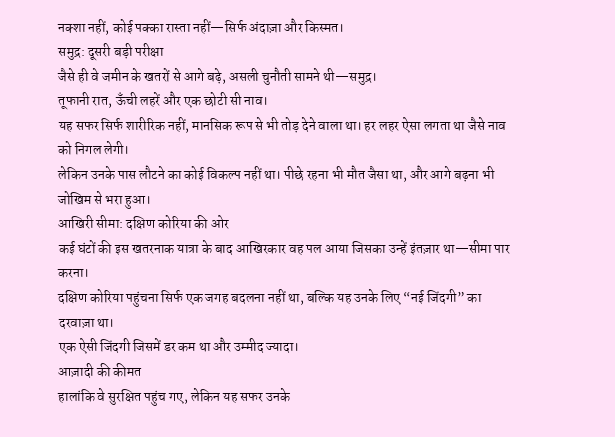नक्शा नहीं, कोई पक्का रास्ता नहीं—सिर्फ अंदाज़ा और किस्मत।
समुद्र: दूसरी बड़ी परीक्षा
जैसे ही वे जमीन के खतरों से आगे बढ़े, असली चुनौती सामने थी—समुद्र।
तूफानी रात, ऊँची लहरें और एक छोटी सी नाव।
यह सफर सिर्फ शारीरिक नहीं, मानसिक रूप से भी तोड़ देने वाला था। हर लहर ऐसा लगता था जैसे नाव को निगल लेगी।
लेकिन उनके पास लौटने का कोई विकल्प नहीं था। पीछे रहना भी मौत जैसा था, और आगे बढ़ना भी जोखिम से भरा हुआ।
आखिरी सीमा: दक्षिण कोरिया की ओर
कई घंटों की इस खतरनाक यात्रा के बाद आखिरकार वह पल आया जिसका उन्हें इंतज़ार था—सीमा पार करना।
दक्षिण कोरिया पहुंचना सिर्फ एक जगह बदलना नहीं था, बल्कि यह उनके लिए “नई जिंदगी” का दरवाज़ा था।
एक ऐसी जिंदगी जिसमें डर कम था और उम्मीद ज्यादा।
आज़ादी की कीमत
हालांकि वे सुरक्षित पहुंच गए, लेकिन यह सफर उनके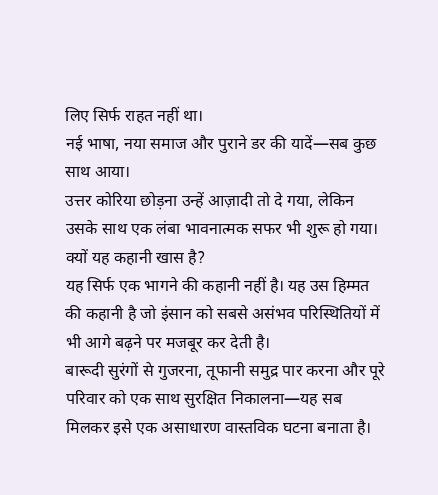लिए सिर्फ राहत नहीं था।
नई भाषा, नया समाज और पुराने डर की यादें—सब कुछ साथ आया।
उत्तर कोरिया छोड़ना उन्हें आज़ादी तो दे गया, लेकिन उसके साथ एक लंबा भावनात्मक सफर भी शुरू हो गया।
क्यों यह कहानी खास है?
यह सिर्फ एक भागने की कहानी नहीं है। यह उस हिम्मत की कहानी है जो इंसान को सबसे असंभव परिस्थितियों में भी आगे बढ़ने पर मजबूर कर देती है।
बारूदी सुरंगों से गुजरना, तूफानी समुद्र पार करना और पूरे परिवार को एक साथ सुरक्षित निकालना—यह सब मिलकर इसे एक असाधारण वास्तविक घटना बनाता है।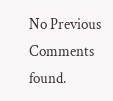No Previous Comments found.